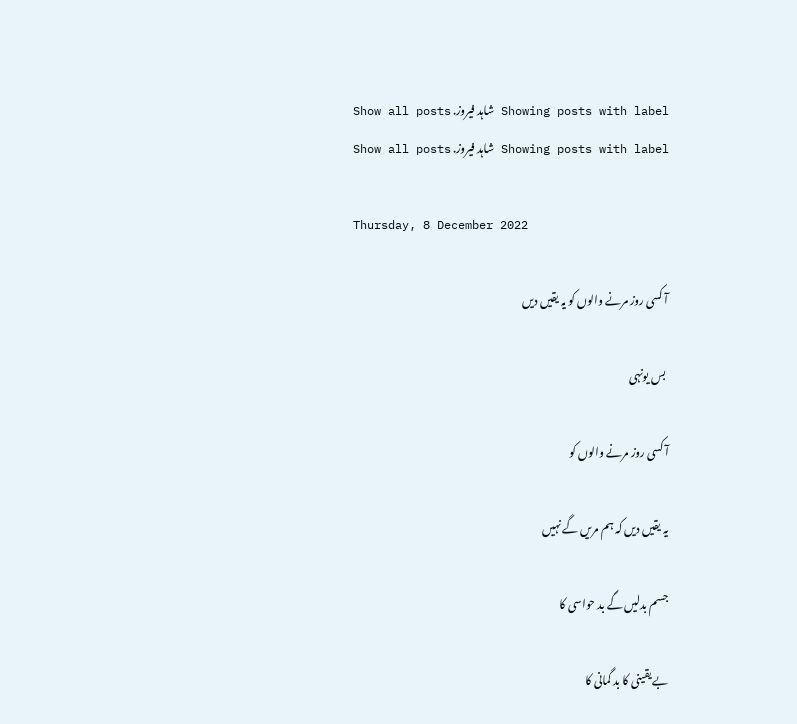Showing posts with label شاہد فیروز. Show all posts
Showing posts with label شاہد فیروز. Show all posts

Thursday, 8 December 2022

آ کسی روز مرنے والوں کو یہ یقیں دیں

 بس یونہی

آ کسی روز مرنے والوں کو

یہ یقیں دیں کہ ہم مریں گے نہیں

جسم بدلیں گے بد حواسی کا

بے یقینی کا بد گمانی کا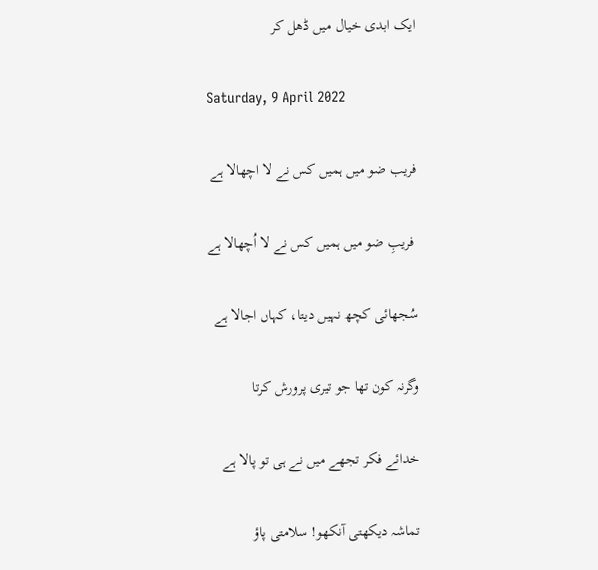ایک ابدی خیال میں ڈھل کر

Saturday, 9 April 2022

فریب ضو میں ہمیں کس نے لا اچھالا ہے

 فریبِ ضو میں ہمیں کس نے لا اُچھالا ہے

سُجھائی کچھ نہیں دیتا، کہاں اجالا ہے

وگرنہ کون تھا جو تیری پرورش کرتا

خدائے فکر تجھے میں نے ہی تو پالا ہے

تماشہ دیکھتی آنکھو! سلامتی پاؤ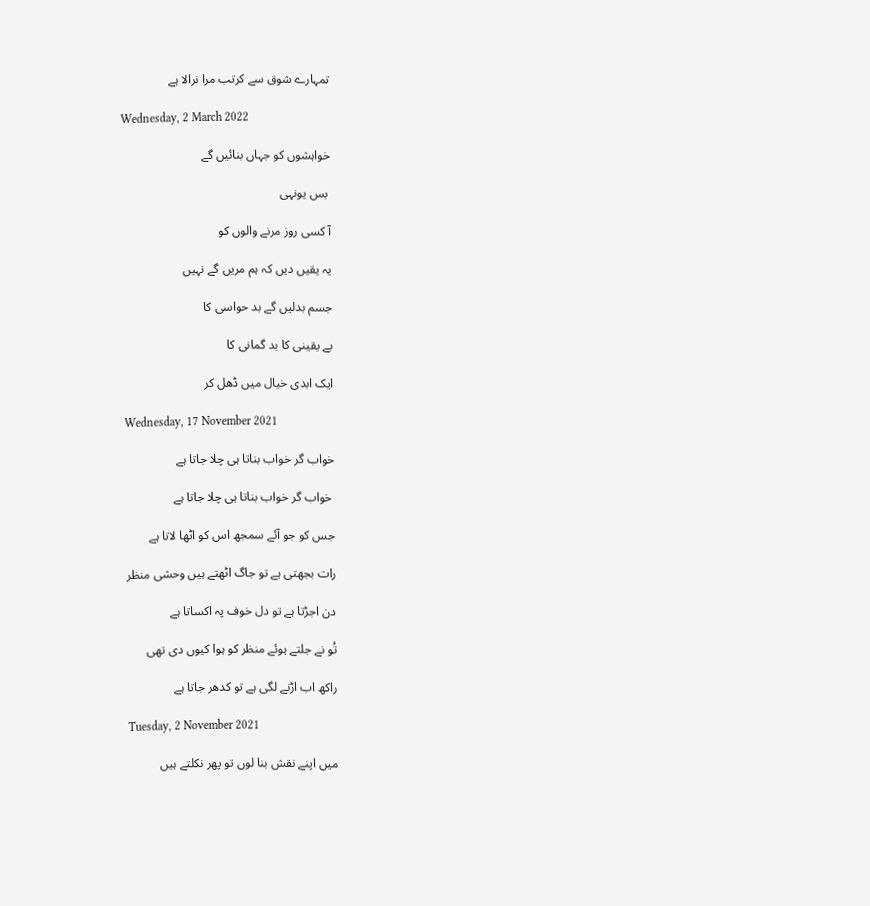تمہارے شوق سے کرتب مرا نرالا ہے

Wednesday, 2 March 2022

خواہشوں کو جہاں بنائیں گے

 بس یونہی

آ کسی روز مرنے والوں کو

یہ یقیں دیں کہ ہم مریں گے نہیں

جسم بدلیں گے بد حواسی کا

بے یقینی کا بد گمانی کا

ایک ابدی خیال میں ڈھل کر

Wednesday, 17 November 2021

خواب گر خواب بناتا ہی چلا جاتا ہے

 خواب گر خواب بناتا ہی چلا جاتا ہے

جس کو جو آئے سمجھ اس کو اٹھا لاتا ہے

رات بجھتی ہے تو جاگ اٹھتے ہیں وحشی منظر

دن اجڑتا ہے تو دل خوف پہ اکساتا ہے

تُو نے جلتے ہوئے منظر کو ہوا کیوں دی تھی

راکھ اب اڑنے لگی ہے تو کدھر جاتا ہے

Tuesday, 2 November 2021

میں اپنے نقش بنا لوں تو پھر نکلتے ہیں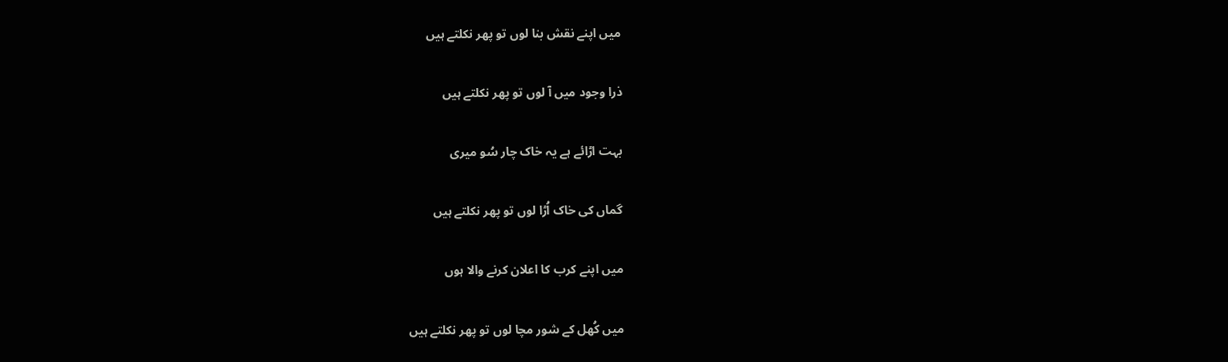میں اپنے نقش بنا لوں تو پھر نکلتے ہیں

ذرا وجود میں آ لوں تو پھر نکلتے ہیں

بہت اڑائے ہے یہ خاک چار سُو میری

گماں کی خاک اُڑا لوں تو پھر نکلتے ہیں

میں اپنے کرب کا اعلان کرنے والا ہوں

میں کُھل کے شور مچا لوں تو پھر نکلتے ہیں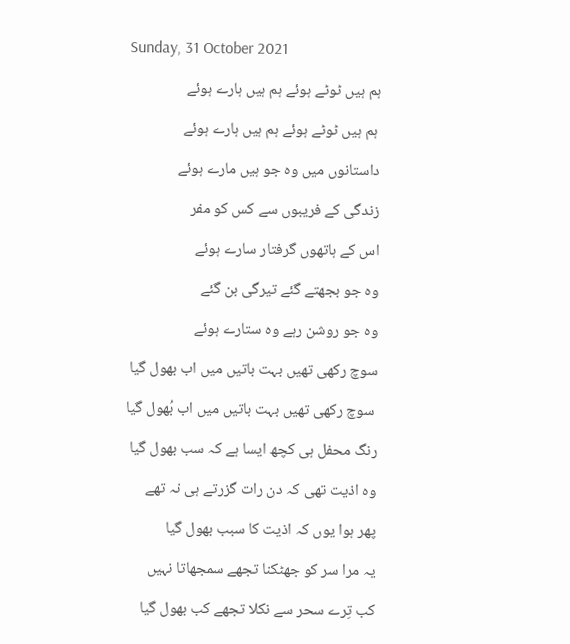Sunday, 31 October 2021

ہم ہیں ٹوٹے ہوئے ہم ہیں ہارے ہوئے

 ہم ہیں ٹوٹے ہوئے ہم ہیں ہارے ہوئے

داستانوں میں وہ جو ہیں مارے ہوئے

زندگی کے فریبوں سے کس کو مفر

اس کے ہاتھوں گرفتار سارے ہوئے

وہ جو بجھتے گئے تیرگی بن گئے

وہ جو روشن رہے وہ ستارے ہوئے

سوچ رکھی تھیں بہت باتیں میں اب بھول گیا

 سوچ رکھی تھیں بہت باتیں میں اب بُھول گیا

رنگ محفل ہی کچھ ایسا ہے کہ سب بھول گیا

وہ اذیت تھی کہ دن رات گزرتے ہی نہ تھے

پھر ہوا یوں کہ اذیت کا سبب بھول گیا

یہ مرا سر کو جھٹکنا تجھے سمجھاتا نہیں

کب تِرے سحر سے نکلا تجھے کب بھول گیا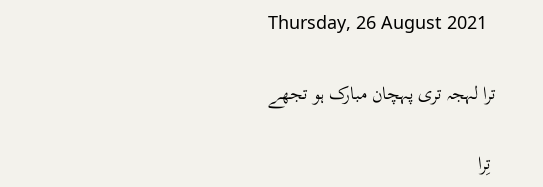Thursday, 26 August 2021

ترا لہجہ تری پہچان مبارک ہو تجھے

 تِرا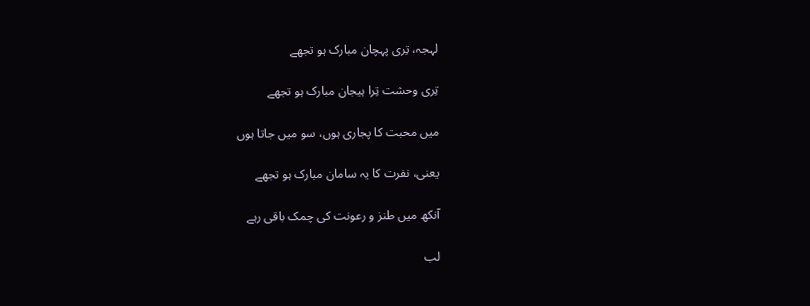لہجہ، تِری پہچان مبارک ہو تجھے

تِری وحشت تِرا ہیجان مبارک ہو تجھے

میں محبت کا پجاری ہوں، سو میں جاتا ہوں

یعنی، نفرت کا یہ سامان مبارک ہو تجھے

آنکھ میں طنز و رعونت کی چمک باقی رہے

لب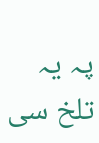پہ یہ تلخ سی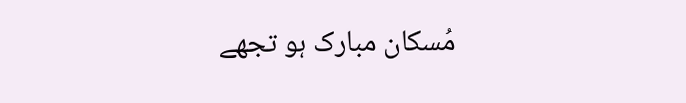مُسکان مبارک ہو تجھے